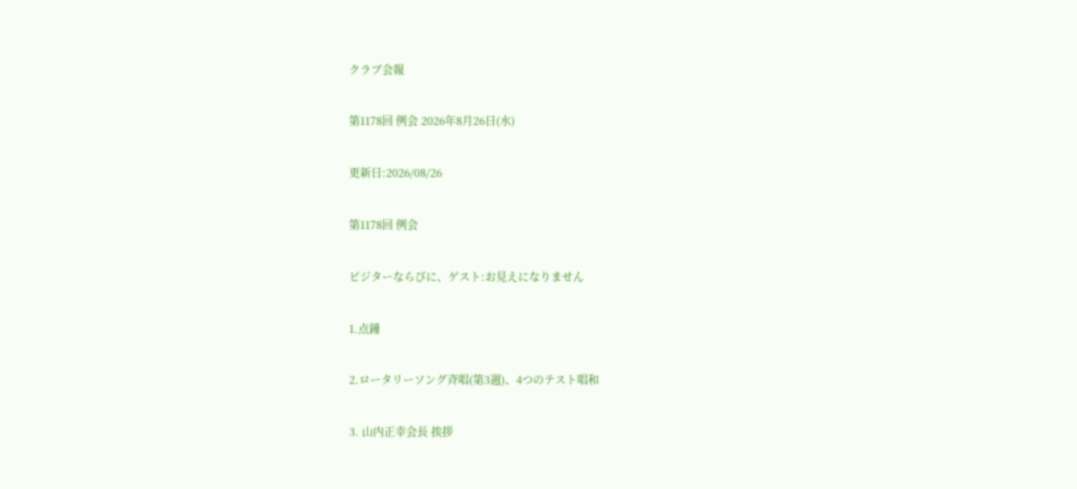クラブ会報

第1178回 例会 2026年8月26日(水)

更新日:2026/08/26

第1178回 例会

ビジターならびに、ゲスト:お見えになりません

1.点鐘

2.ロータリーソング斉唱(第3週)、4つのテスト唱和

3. 山内正幸会長 挨拶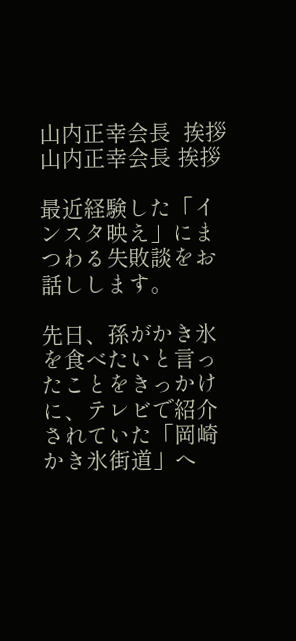山内正幸会長  挨拶
山内正幸会長 挨拶

最近経験した「インスタ映え」にまつわる失敗談をお話しします。

先日、孫がかき氷を食べたいと言ったことをきっかけに、テレビで紹介されていた「岡崎かき氷街道」へ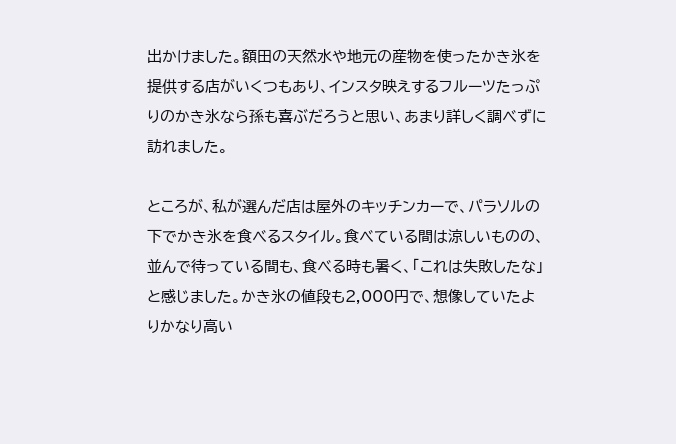出かけました。額田の天然水や地元の産物を使ったかき氷を提供する店がいくつもあり、インスタ映えするフルーツたっぷりのかき氷なら孫も喜ぶだろうと思い、あまり詳しく調べずに訪れました。

ところが、私が選んだ店は屋外のキッチンカーで、パラソルの下でかき氷を食べるスタイル。食べている間は涼しいものの、並んで待っている間も、食べる時も暑く、「これは失敗したな」と感じました。かき氷の値段も2,000円で、想像していたよりかなり高い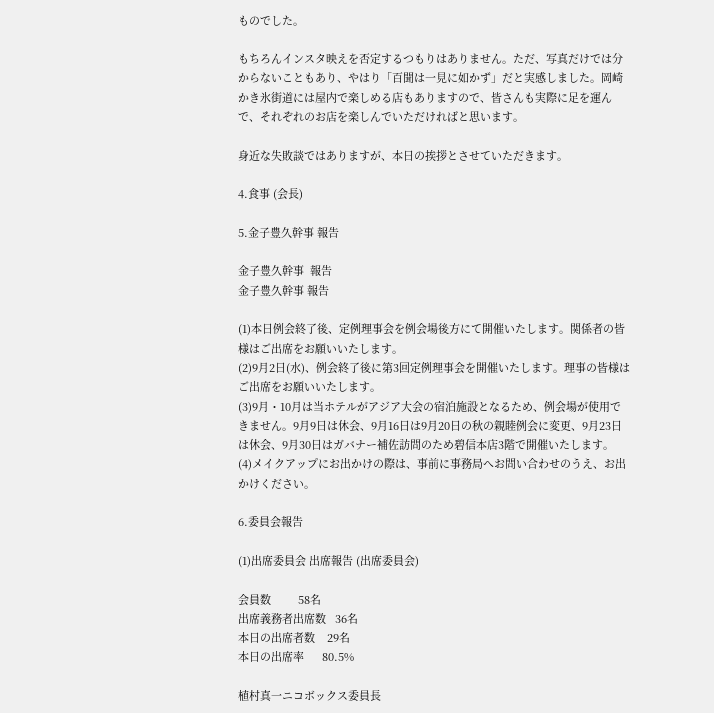ものでした。

もちろんインスタ映えを否定するつもりはありません。ただ、写真だけでは分からないこともあり、やはり「百聞は一見に如かず」だと実感しました。岡崎かき氷街道には屋内で楽しめる店もありますので、皆さんも実際に足を運んで、それぞれのお店を楽しんでいただければと思います。

身近な失敗談ではありますが、本日の挨拶とさせていただきます。

4.食事 (会長)

5.金子豊久幹事 報告

金子豊久幹事  報告
金子豊久幹事 報告

(1)本日例会終了後、定例理事会を例会場後方にて開催いたします。関係者の皆様はご出席をお願いいたします。
(2)9月2日(水)、例会終了後に第3回定例理事会を開催いたします。理事の皆様はご出席をお願いいたします。
(3)9月・10月は当ホテルがアジア大会の宿泊施設となるため、例会場が使用できません。9月9日は休会、9月16日は9月20日の秋の親睦例会に変更、9月23日は休会、9月30日はガバナー補佐訪問のため碧信本店3階で開催いたします。
(4)メイクアップにお出かけの際は、事前に事務局へお問い合わせのうえ、お出かけください。

6.委員会報告

(1)出席委員会 出席報告 (出席委員会)

会員数         58名
出席義務者出席数   36名
本日の出席者数    29名
本日の出席率      80.5%

植村真一ニコボックス委員長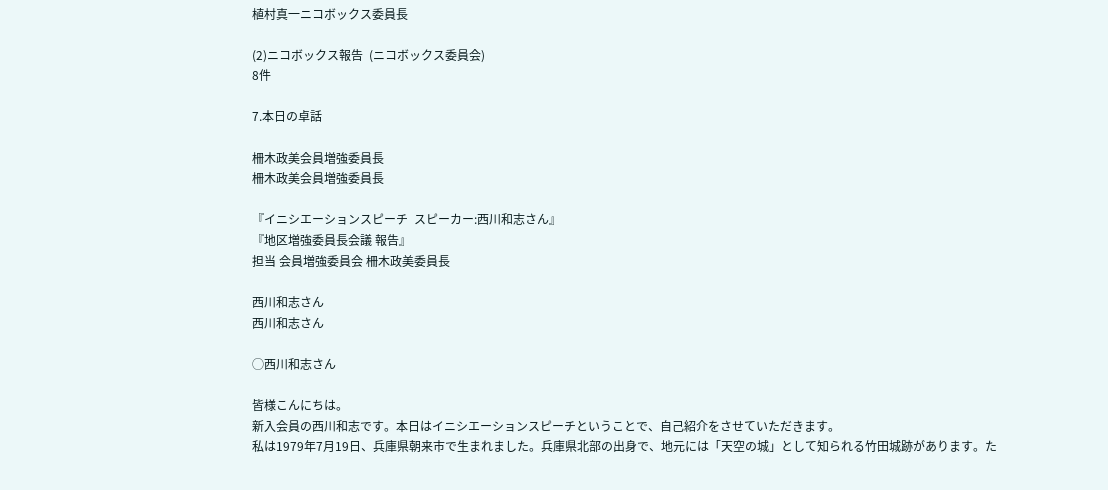植村真一ニコボックス委員長

(2)ニコボックス報告  (ニコボックス委員会)
8件

7.本日の卓話

柵木政美会員増強委員長
柵木政美会員増強委員長

『イニシエーションスピーチ  スピーカー:西川和志さん』
『地区増強委員長会議 報告』
担当 会員増強委員会 柵木政美委員長

西川和志さん
西川和志さん

◯西川和志さん

皆様こんにちは。
新入会員の西川和志です。本日はイニシエーションスピーチということで、自己紹介をさせていただきます。
私は1979年7月19日、兵庫県朝来市で生まれました。兵庫県北部の出身で、地元には「天空の城」として知られる竹田城跡があります。た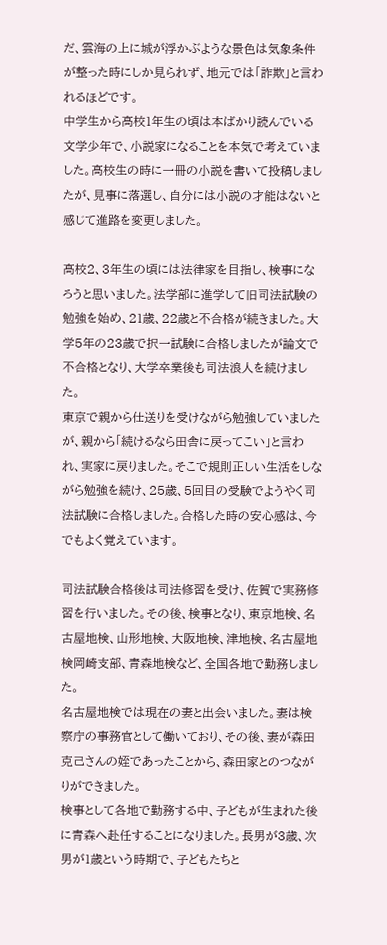だ、雲海の上に城が浮かぶような景色は気象条件が整った時にしか見られず、地元では「詐欺」と言われるほどです。
中学生から高校1年生の頃は本ばかり読んでいる文学少年で、小説家になることを本気で考えていました。高校生の時に一冊の小説を書いて投稿しましたが、見事に落選し、自分には小説の才能はないと感じて進路を変更しました。

高校2、3年生の頃には法律家を目指し、検事になろうと思いました。法学部に進学して旧司法試験の勉強を始め、21歳、22歳と不合格が続きました。大学5年の23歳で択一試験に合格しましたが論文で不合格となり、大学卒業後も司法浪人を続けました。
東京で親から仕送りを受けながら勉強していましたが、親から「続けるなら田舎に戻ってこい」と言われ、実家に戻りました。そこで規則正しい生活をしながら勉強を続け、25歳、5回目の受験でようやく司法試験に合格しました。合格した時の安心感は、今でもよく覚えています。

司法試験合格後は司法修習を受け、佐賀で実務修習を行いました。その後、検事となり、東京地検、名古屋地検、山形地検、大阪地検、津地検、名古屋地検岡崎支部、青森地検など、全国各地で勤務しました。
名古屋地検では現在の妻と出会いました。妻は検察庁の事務官として働いており、その後、妻が森田克己さんの姪であったことから、森田家とのつながりができました。
検事として各地で勤務する中、子どもが生まれた後に青森へ赴任することになりました。長男が3歳、次男が1歳という時期で、子どもたちと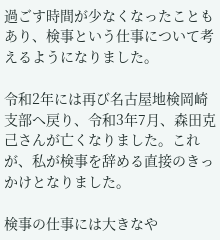過ごす時間が少なくなったこともあり、検事という仕事について考えるようになりました。

令和2年には再び名古屋地検岡崎支部へ戻り、令和3年7月、森田克己さんが亡くなりました。これが、私が検事を辞める直接のきっかけとなりました。

検事の仕事には大きなや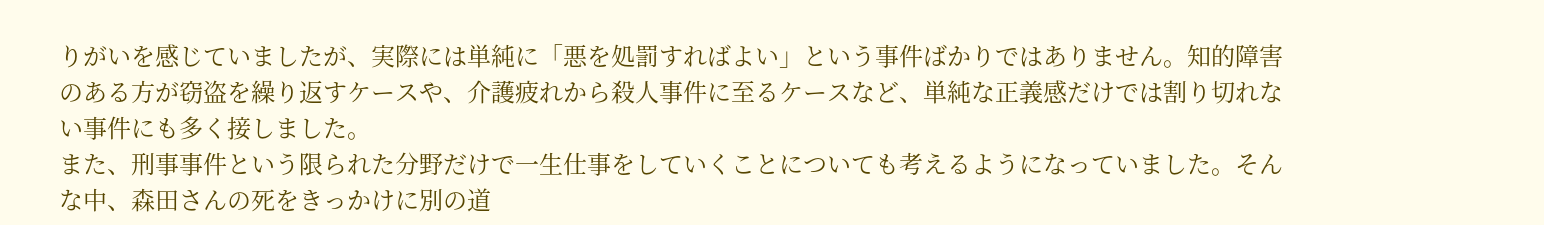りがいを感じていましたが、実際には単純に「悪を処罰すればよい」という事件ばかりではありません。知的障害のある方が窃盗を繰り返すケースや、介護疲れから殺人事件に至るケースなど、単純な正義感だけでは割り切れない事件にも多く接しました。
また、刑事事件という限られた分野だけで一生仕事をしていくことについても考えるようになっていました。そんな中、森田さんの死をきっかけに別の道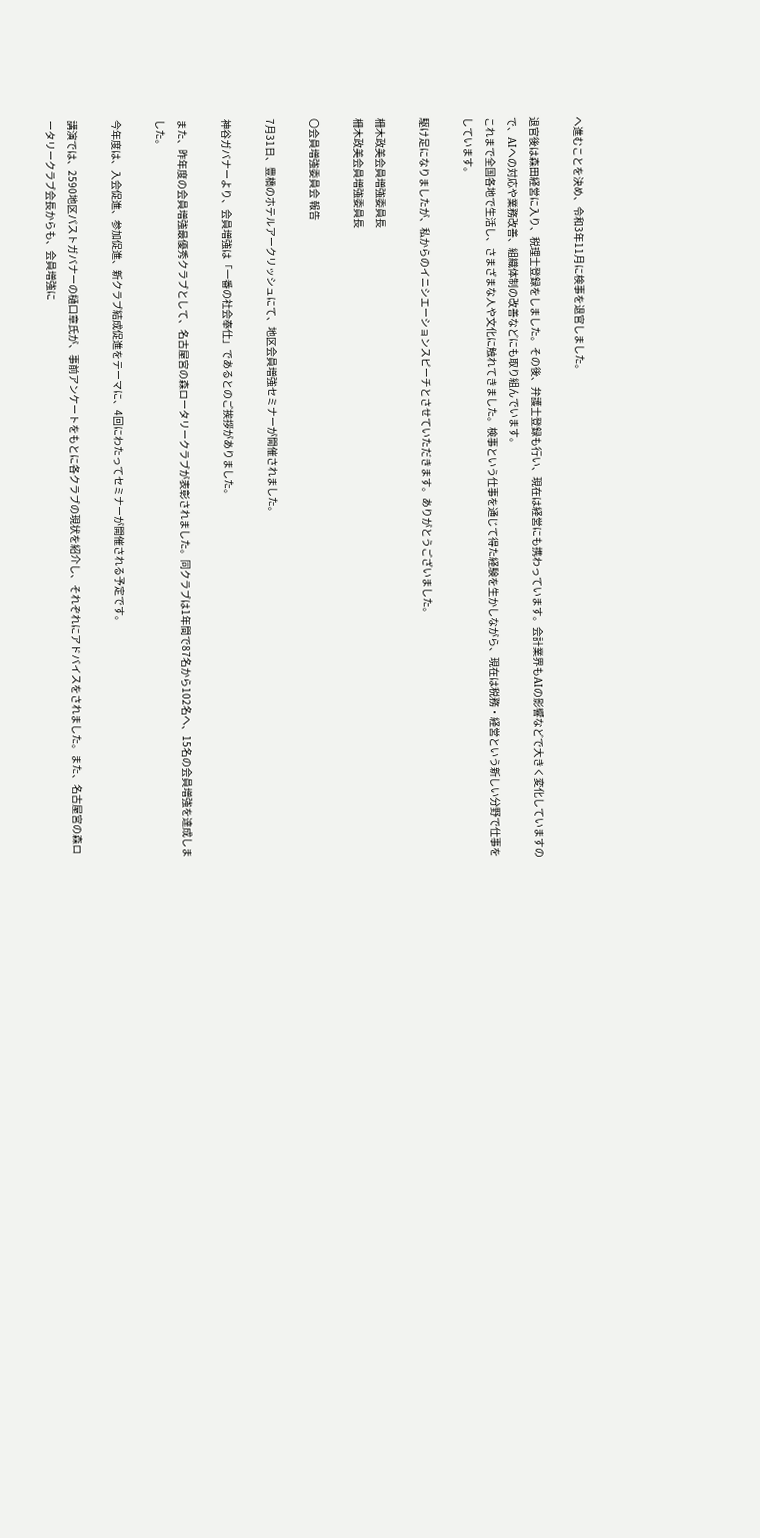へ進むことを決め、令和3年11月に検事を退官しました。

退官後は森田経営に入り、税理士登録をしました。その後、弁護士登録も行い、現在は経営にも携わっています。会計業界もAIの影響などで大きく変化していますので、AIへの対応や業務改善、組織体制の改善などにも取り組んでいます。
これまで全国各地で生活し、さまざまな人や文化に触れてきました。検事という仕事を通じて得た経験を生かしながら、現在は税務・経営という新しい分野で仕事をしています。

駆け足になりましたが、私からのイニシエーションスピーチとさせていただきます。ありがとうございました。

柵木政美会員増強委員長
柵木政美会員増強委員長

〇会員増強委員会 報告

7月31日、豊橋のホテルアークリッシュにて、地区会員増強セミナーが開催されました。

神谷ガバナーより、会員増強は「一番の社会奉仕」であるとのご挨拶がありました。

また、昨年度の会員増強最優秀クラブとして、名古屋宮の森ロータリークラブが表彰されました。同クラブは1年間で87名から102名へ、15名の会員増強を達成しました。

今年度は、入会促進、参加促進、新クラブ結成促進をテーマに、4回にわたってセミナーが開催される予定です。

講演では、2590地区パストガバナーの樋口章氏が、事前アンケートをもとに各クラブの現状を紹介し、それぞれにアドバイスをされました。また、名古屋宮の森ロータリークラブ会長からも、会員増強に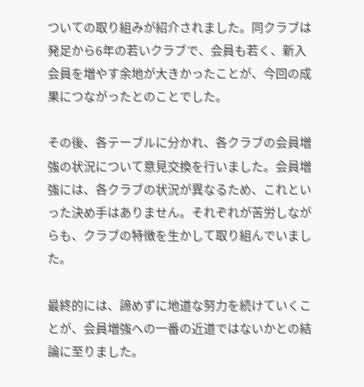ついての取り組みが紹介されました。同クラブは発足から6年の若いクラブで、会員も若く、新入会員を増やす余地が大きかったことが、今回の成果につながったとのことでした。

その後、各テーブルに分かれ、各クラブの会員増強の状況について意見交換を行いました。会員増強には、各クラブの状況が異なるため、これといった決め手はありません。それぞれが苦労しながらも、クラブの特徴を生かして取り組んでいました。

最終的には、諦めずに地道な努力を続けていくことが、会員増強への一番の近道ではないかとの結論に至りました。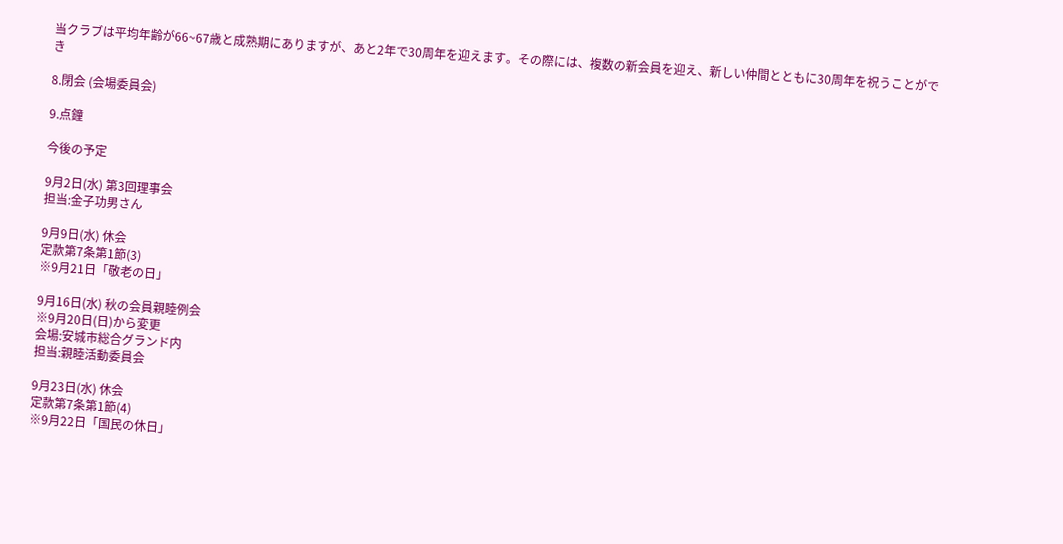当クラブは平均年齢が66~67歳と成熟期にありますが、あと2年で30周年を迎えます。その際には、複数の新会員を迎え、新しい仲間とともに30周年を祝うことができ

8.閉会 (会場委員会)

9.点鐘

今後の予定

9月2日(水) 第3回理事会
担当:金子功男さん

9月9日(水) 休会
定款第7条第1節(3)
※9月21日「敬老の日」

9月16日(水) 秋の会員親睦例会
※9月20日(日)から変更
会場:安城市総合グランド内
担当:親睦活動委員会

9月23日(水) 休会
定款第7条第1節(4)
※9月22日「国民の休日」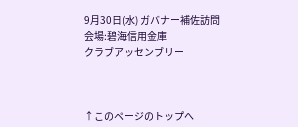9月30日(水) ガバナー補佐訪問
会場:碧海信用金庫
クラブアッセンブリー



↑このページのトップへ